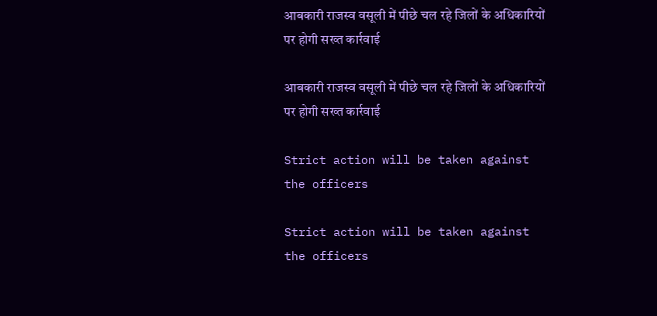आबकारी राजस्व वसूली में पीछे चल रहे जिलों के अधिकारियों पर होगी सख्त कार्रवाई

आबकारी राजस्व वसूली में पीछे चल रहे जिलों के अधिकारियों पर होगी सख्त कार्रवाई

Strict action will be taken against the officers

Strict action will be taken against the officers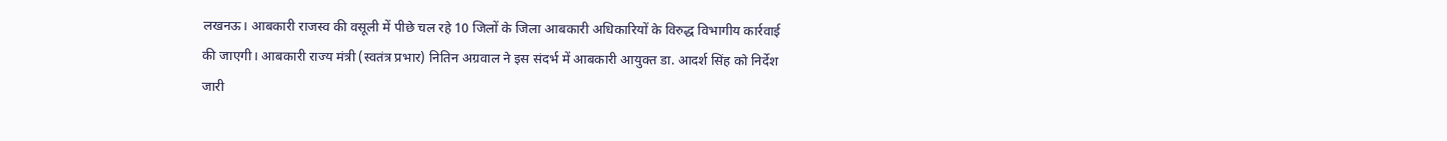लखनऊ। आबकारी राजस्व की वसूली में पीछे चल रहे 10 जिलों के जिला आबकारी अधिकारियों के विरुद्ध विभागीय कार्रवाई की जाएगी। आबकारी राज्य मंत्री (स्वतंत्र प्रभार) नितिन अग्रवाल ने इस संदर्भ में आबकारी आयुक्त डा. आदर्श सिंह को निर्देश जारी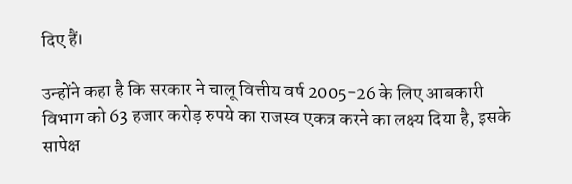दिए हैं।

उन्होंने कहा है कि सरकार ने चालू वित्तीय वर्ष 2005-26 के लिए आबकारी विभाग को 63 हजार करोड़ रुपये का राजस्व एकत्र करने का लक्ष्य दिया है, इसके सापेक्ष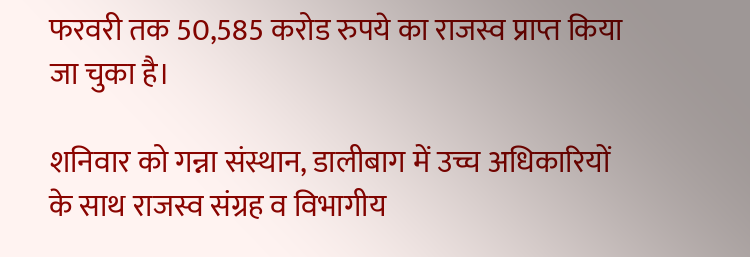फरवरी तक 50,585 करोड रुपये का राजस्व प्राप्त किया जा चुका है।

शनिवार को गन्ना संस्थान, डालीबाग में उच्च अधिकारियों के साथ राजस्व संग्रह व विभागीय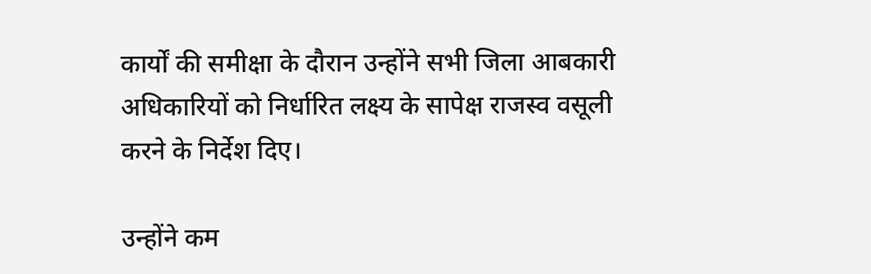कार्यों की समीक्षा के दौरान उन्होंने सभी जिला आबकारी अधिकारियों को निर्धारित लक्ष्य के सापेक्ष राजस्व वसूली करने के निर्देश दिए।

उन्होंने कम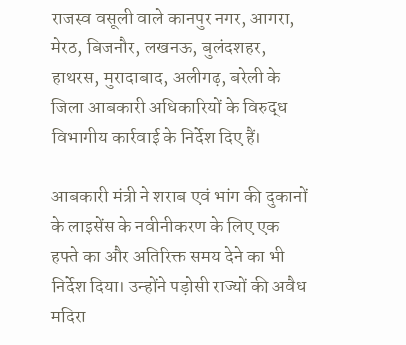राजस्व वसूली वाले कानपुर नगर, आगरा, मेरठ, बिजनौर, लखनऊ, बुलंदशहर, हाथरस, मुरादाबाद, अलीगढ़, बरेली के जिला आबकारी अधिकारियों के विरुद्ध विभागीय कार्रवाई के निर्देश दिए हैं।

आबकारी मंत्री ने शराब एवं भांग की दुकानों के लाइसेंस के नवीनीकरण के लिए एक हफ्ते का और अतिरिक्त समय देने का भी निर्देश दिया। उन्होंने पड़ोसी राज्यों की अवैध मदिरा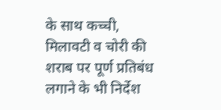के साथ कच्ची, मिलावटी व चोरी की शराब पर पूर्ण प्रतिबंध लगाने के भी निर्देश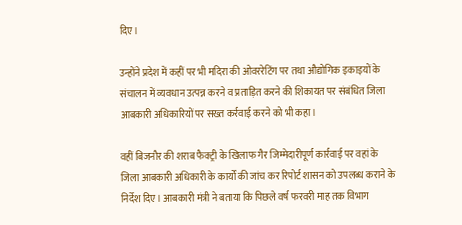दिए।

उन्होंने प्रदेश में कहीं पर भी मदिरा की ओवररेटिंग पर तथा औद्योगिक इकाइयों के संचालन में व्यवधान उत्पन्न करने व प्रताड़ित करने की शिकायत पर संबंधित जिला आबकारी अधिकारियों पर सख्त कर्रवाई करने को भी कहा।

वहीं बिजनौर की शराब फैक्ट्री के खिलाफ गैर जिम्मेदारीपूर्ण कार्रवाई पर वहां के जिला आबकारी अधिकारी के कार्यों की जांच कर रिपोर्ट शासन को उपलब्ध कराने के निर्देश दिए। आबकारी मंत्री ने बताया कि पिछले वर्ष फरवरी माह तक विभाग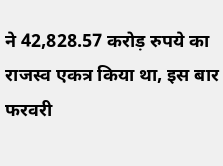ने 42,828.57 करोड़ रुपये का राजस्व एकत्र किया था, इस बार फरवरी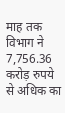माह तक विभाग ने 7,756.36 करोड़ रुपये से अधिक का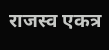राजस्व एकत्र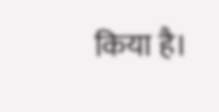किया है।